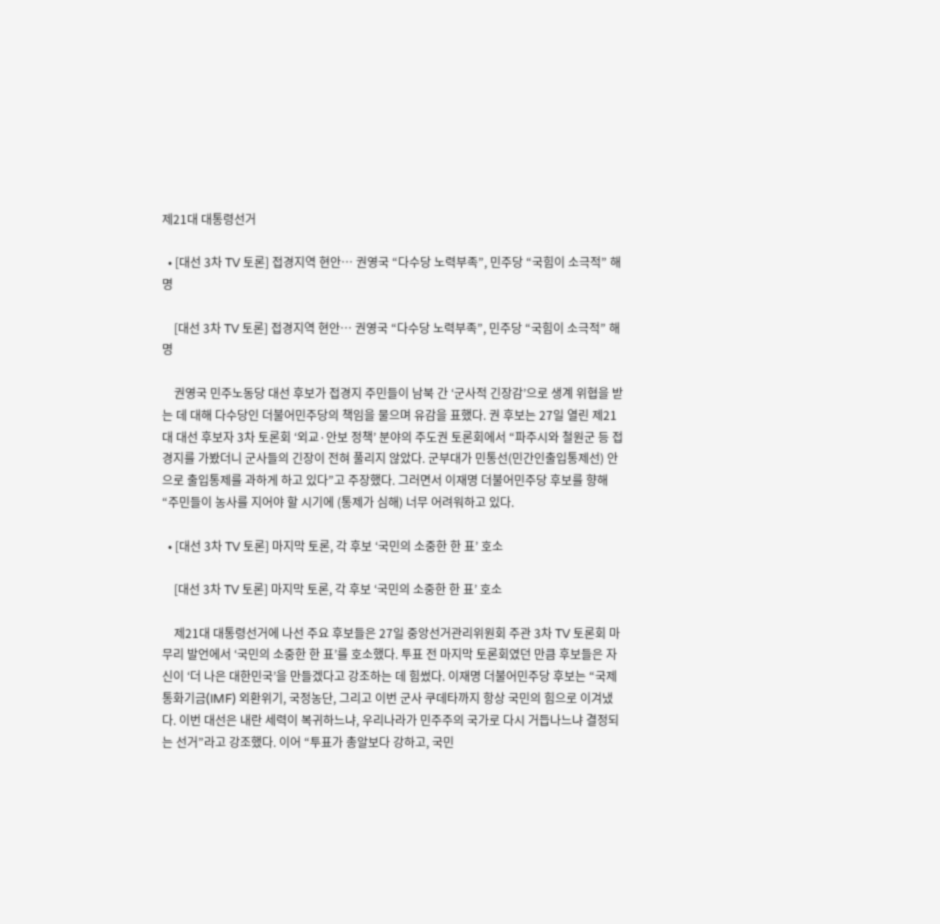제21대 대통령선거

  • [대선 3차 TV 토론] 접경지역 현안… 권영국 “다수당 노력부족”, 민주당 “국힘이 소극적” 해명

    [대선 3차 TV 토론] 접경지역 현안… 권영국 “다수당 노력부족”, 민주당 “국힘이 소극적” 해명

    권영국 민주노동당 대선 후보가 접경지 주민들이 남북 간 ‘군사적 긴장감’으로 생계 위협을 받는 데 대해 다수당인 더불어민주당의 책임을 물으며 유감을 표했다. 권 후보는 27일 열린 제21대 대선 후보자 3차 토론회 ‘외교·안보 정책’ 분야의 주도권 토론회에서 “파주시와 철원군 등 접경지를 가봤더니 군사들의 긴장이 전혀 풀리지 않았다. 군부대가 민통선(민간인출입통제선) 안으로 출입통제를 과하게 하고 있다”고 주장했다. 그러면서 이재명 더불어민주당 후보를 향해 “주민들이 농사를 지어야 할 시기에 (통제가 심해) 너무 어려워하고 있다.

  • [대선 3차 TV 토론] 마지막 토론, 각 후보 ‘국민의 소중한 한 표’ 호소

    [대선 3차 TV 토론] 마지막 토론, 각 후보 ‘국민의 소중한 한 표’ 호소

    제21대 대통령선거에 나선 주요 후보들은 27일 중앙선거관리위원회 주관 3차 TV 토론회 마무리 발언에서 ‘국민의 소중한 한 표’를 호소했다. 투표 전 마지막 토론회였던 만큼 후보들은 자신이 ‘더 나은 대한민국’을 만들겠다고 강조하는 데 힘썼다. 이재명 더불어민주당 후보는 “국제통화기금(IMF) 외환위기, 국정농단, 그리고 이번 군사 쿠데타까지 항상 국민의 힘으로 이겨냈다. 이번 대선은 내란 세력이 복귀하느냐, 우리나라가 민주주의 국가로 다시 거듭나느냐 결정되는 선거”라고 강조했다. 이어 “투표가 총알보다 강하고, 국민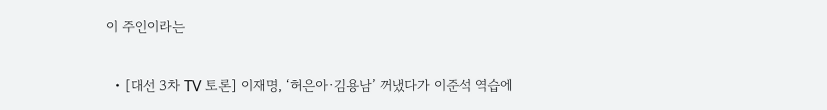이 주인이라는

  • [대선 3차 TV 토론] 이재명, ‘허은아·김용남’ 꺼냈다가 이준석 역습에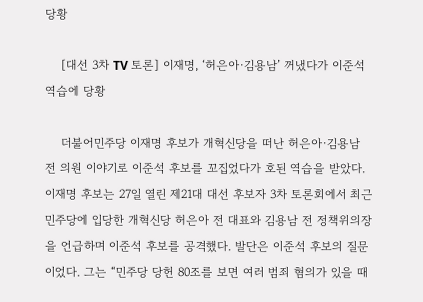당황

    [대선 3차 TV 토론] 이재명, ‘허은아·김용남’ 꺼냈다가 이준석 역습에 당황

    더불어민주당 이재명 후보가 개혁신당을 떠난 허은아·김용남 전 의원 이야기로 이준석 후보를 꼬집었다가 호된 역습을 받았다. 이재명 후보는 27일 열린 제21대 대선 후보자 3차 토론회에서 최근 민주당에 입당한 개혁신당 허은아 전 대표와 김용남 전 정책위의장을 언급하며 이준석 후보를 공격했다. 발단은 이준석 후보의 질문이었다. 그는 “민주당 당헌 80조를 보면 여러 범죄 혐의가 있을 때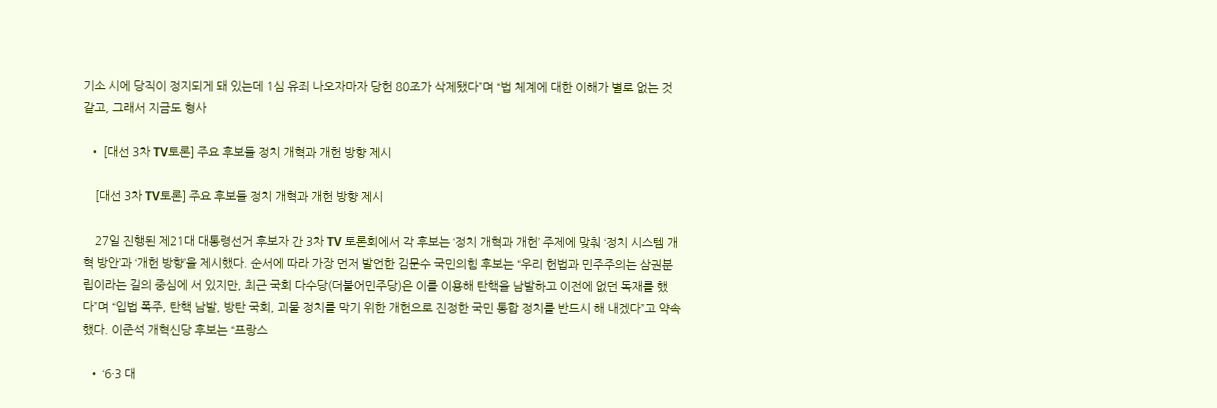기소 시에 당직이 정지되게 돼 있는데 1심 유죄 나오자마자 당헌 80조가 삭제됐다”며 “법 체계에 대한 이해가 별로 없는 것 같고, 그래서 지금도 형사

  • [대선 3차 TV토론] 주요 후보들 정치 개혁과 개헌 방향 제시

    [대선 3차 TV토론] 주요 후보들 정치 개혁과 개헌 방향 제시

    27일 진행된 제21대 대통령선거 후보자 간 3차 TV 토론회에서 각 후보는 ‘정치 개혁과 개헌’ 주제에 맞춰 ‘정치 시스템 개혁 방안’과 ‘개헌 방향’을 제시했다. 순서에 따라 가장 먼저 발언한 김문수 국민의힘 후보는 “우리 헌법과 민주주의는 삼권분립이라는 길의 중심에 서 있지만, 최근 국회 다수당(더불어민주당)은 이를 이용해 탄핵을 남발하고 이전에 없던 독재를 했다”며 “입법 폭주, 탄핵 남발, 방탄 국회, 괴물 정치를 막기 위한 개헌으로 진정한 국민 통합 정치를 반드시 해 내겠다”고 약속했다. 이준석 개혁신당 후보는 “프랑스

  • ‘6·3 대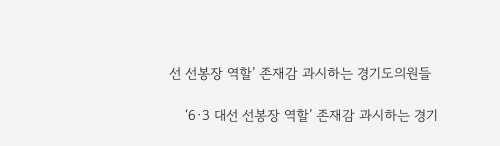선 선봉장 역할’ 존재감 과시하는 경기도의원들

    ‘6·3 대선 선봉장 역할’ 존재감 과시하는 경기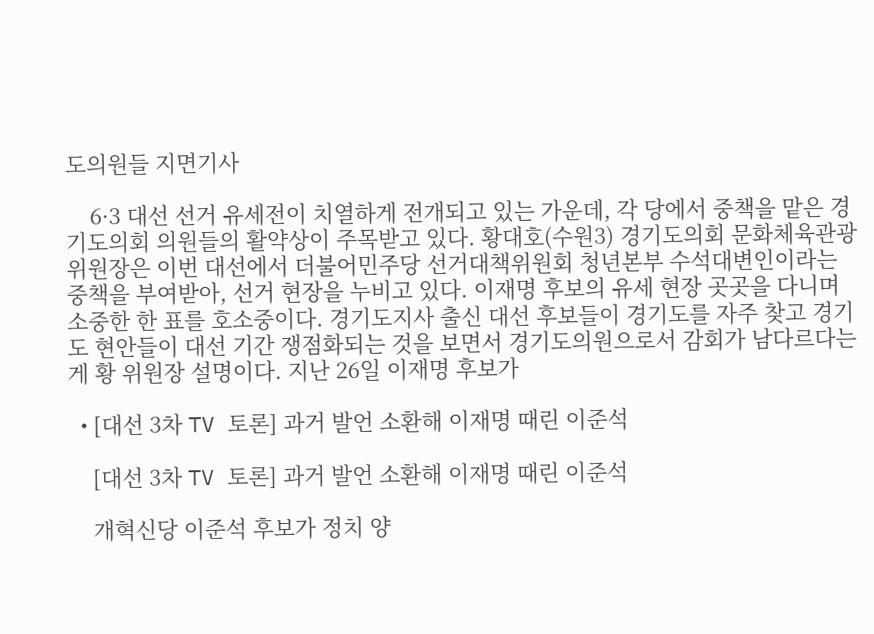도의원들 지면기사

    6·3 대선 선거 유세전이 치열하게 전개되고 있는 가운데, 각 당에서 중책을 맡은 경기도의회 의원들의 활약상이 주목받고 있다. 황대호(수원3) 경기도의회 문화체육관광위원장은 이번 대선에서 더불어민주당 선거대책위원회 청년본부 수석대변인이라는 중책을 부여받아, 선거 현장을 누비고 있다. 이재명 후보의 유세 현장 곳곳을 다니며 소중한 한 표를 호소중이다. 경기도지사 출신 대선 후보들이 경기도를 자주 찾고 경기도 현안들이 대선 기간 쟁점화되는 것을 보면서 경기도의원으로서 감회가 남다르다는 게 황 위원장 설명이다. 지난 26일 이재명 후보가

  • [대선 3차 TV 토론] 과거 발언 소환해 이재명 때린 이준석

    [대선 3차 TV 토론] 과거 발언 소환해 이재명 때린 이준석

    개혁신당 이준석 후보가 정치 양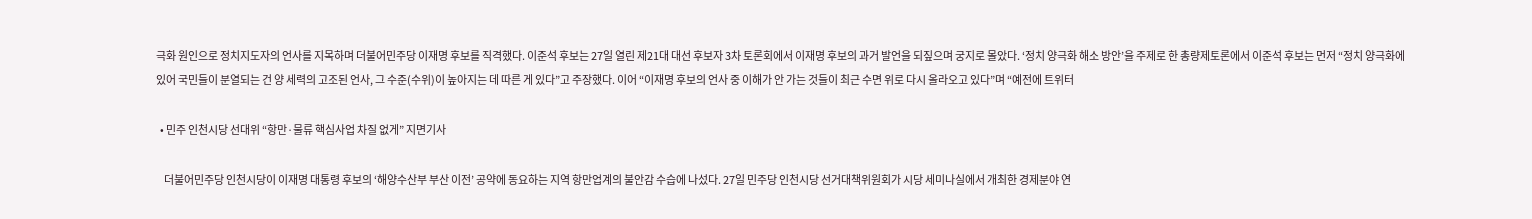극화 원인으로 정치지도자의 언사를 지목하며 더불어민주당 이재명 후보를 직격했다. 이준석 후보는 27일 열린 제21대 대선 후보자 3차 토론회에서 이재명 후보의 과거 발언을 되짚으며 궁지로 몰았다. ‘정치 양극화 해소 방안’을 주제로 한 총량제토론에서 이준석 후보는 먼저 “정치 양극화에 있어 국민들이 분열되는 건 양 세력의 고조된 언사, 그 수준(수위)이 높아지는 데 따른 게 있다”고 주장했다. 이어 “이재명 후보의 언사 중 이해가 안 가는 것들이 최근 수면 위로 다시 올라오고 있다”며 “예전에 트위터

  • 민주 인천시당 선대위 “항만·물류 핵심사업 차질 없게” 지면기사

    더불어민주당 인천시당이 이재명 대통령 후보의 ‘해양수산부 부산 이전’ 공약에 동요하는 지역 항만업계의 불안감 수습에 나섰다. 27일 민주당 인천시당 선거대책위원회가 시당 세미나실에서 개최한 경제분야 연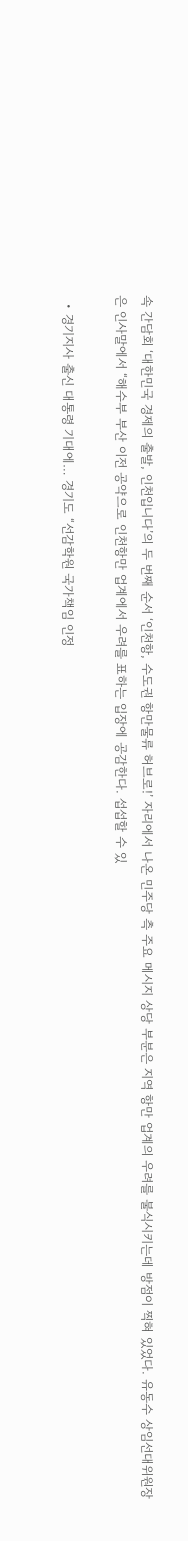속 간담회 ‘대한민국 경제의 출발, 인천입니다’의 두 번째 순서 ‘인천항, 수도권 항만물류 허브로!’ 자리에서 나온 민주당 측 주요 메시지 상당 부분은 지역 항만 업계의 우려를 불식시키는데 방점이 찍혀 있었다. 유동수 상임선대위원장은 인사말에서 “해수부 부산 이전 공약으로 인천항만 업계에서 우려를 표하는 입장에 공감한다. 섭섭할 수 있

  • 경기지사 출신 대통령 기대에… 경기도 “선감학원 국가책임 인정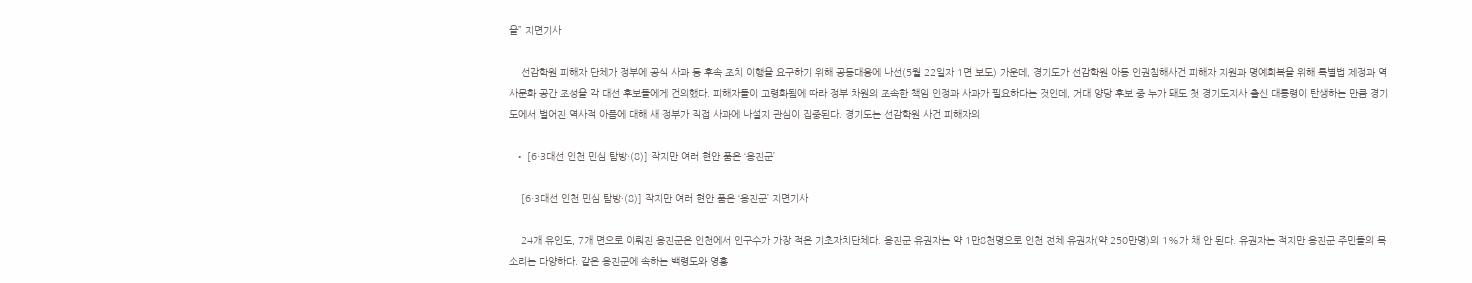을” 지면기사

    선감학원 피해자 단체가 정부에 공식 사과 등 후속 조치 이행을 요구하기 위해 공동대응에 나선(5월 22일자 1면 보도) 가운데, 경기도가 선감학원 아동 인권침해사건 피해자 지원과 명예회복을 위해 특별법 제정과 역사문화 공간 조성을 각 대선 후보들에게 건의했다. 피해자들이 고령화됨에 따라 정부 차원의 조속한 책임 인정과 사과가 필요하다는 것인데, 거대 양당 후보 중 누가 돼도 첫 경기도지사 출신 대통령이 탄생하는 만큼 경기도에서 벌어진 역사적 아픔에 대해 새 정부가 직접 사과에 나설지 관심이 집중된다. 경기도는 선감학원 사건 피해자의

  • [6·3대선 인천 민심 탐방·(8)] 작지만 여러 현안 품은 ‘옹진군’

    [6·3대선 인천 민심 탐방·(8)] 작지만 여러 현안 품은 ‘옹진군’ 지면기사

    24개 유인도, 7개 면으로 이뤄진 옹진군은 인천에서 인구수가 가장 적은 기초자치단체다. 옹진군 유권자는 약 1만8천명으로 인천 전체 유권자(약 250만명)의 1%가 채 안 된다. 유권자는 적지만 옹진군 주민들의 목소리는 다양하다. 같은 옹진군에 속하는 백령도와 영흥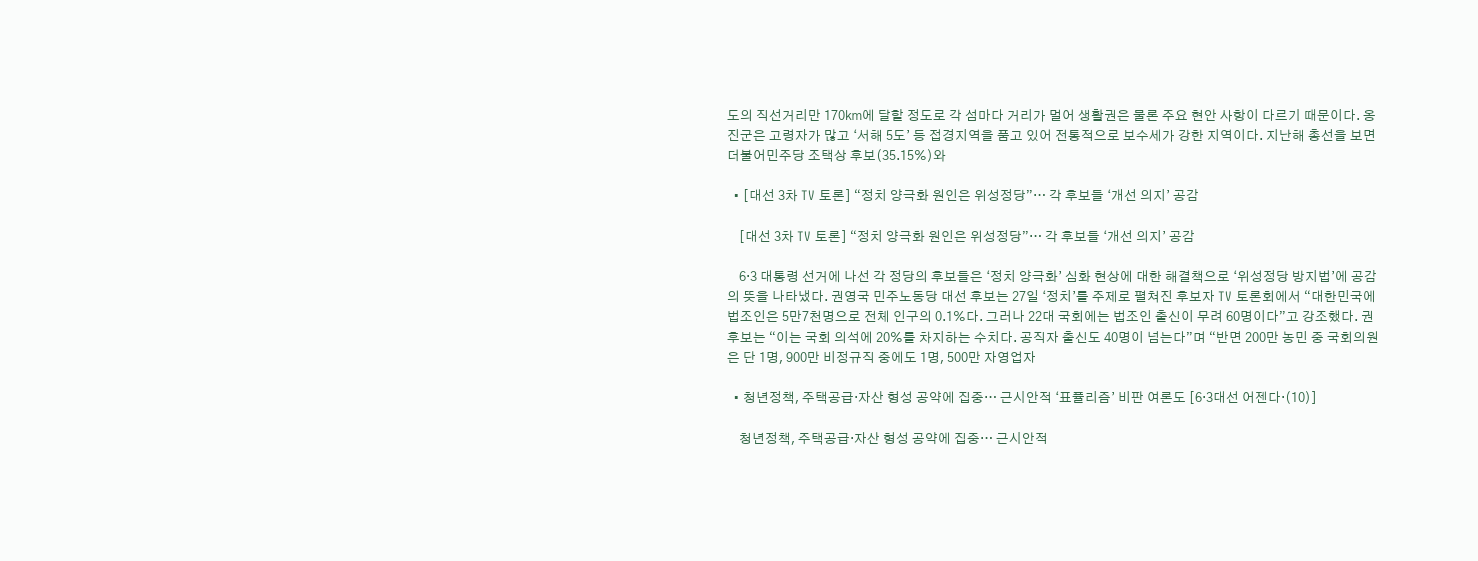도의 직선거리만 170㎞에 달할 정도로 각 섬마다 거리가 멀어 생활권은 물론 주요 현안 사항이 다르기 때문이다. 옹진군은 고령자가 많고 ‘서해 5도’ 등 접경지역을 품고 있어 전통적으로 보수세가 강한 지역이다. 지난해 총선을 보면 더불어민주당 조택상 후보(35.15%)와

  • [대선 3차 TV 토론] “정치 양극화 원인은 위성정당”… 각 후보들 ‘개선 의지’ 공감

    [대선 3차 TV 토론] “정치 양극화 원인은 위성정당”… 각 후보들 ‘개선 의지’ 공감

    6·3 대통령 선거에 나선 각 정당의 후보들은 ‘정치 양극화’ 심화 현상에 대한 해결책으로 ‘위성정당 방지법’에 공감의 뜻을 나타냈다. 권영국 민주노동당 대선 후보는 27일 ‘정치’를 주제로 펼쳐진 후보자 TV 토론회에서 “대한민국에 법조인은 5만7천명으로 전체 인구의 0.1%다. 그러나 22대 국회에는 법조인 출신이 무려 60명이다”고 강조했다. 권 후보는 “이는 국회 의석에 20%를 차지하는 수치다. 공직자 출신도 40명이 넘는다”며 “반면 200만 농민 중 국회의원은 단 1명, 900만 비정규직 중에도 1명, 500만 자영업자

  • 청년정책, 주택공급·자산 형성 공약에 집중… 근시안적 ‘표퓰리즘’ 비판 여론도 [6·3대선 어젠다·(10)]

    청년정책, 주택공급·자산 형성 공약에 집중… 근시안적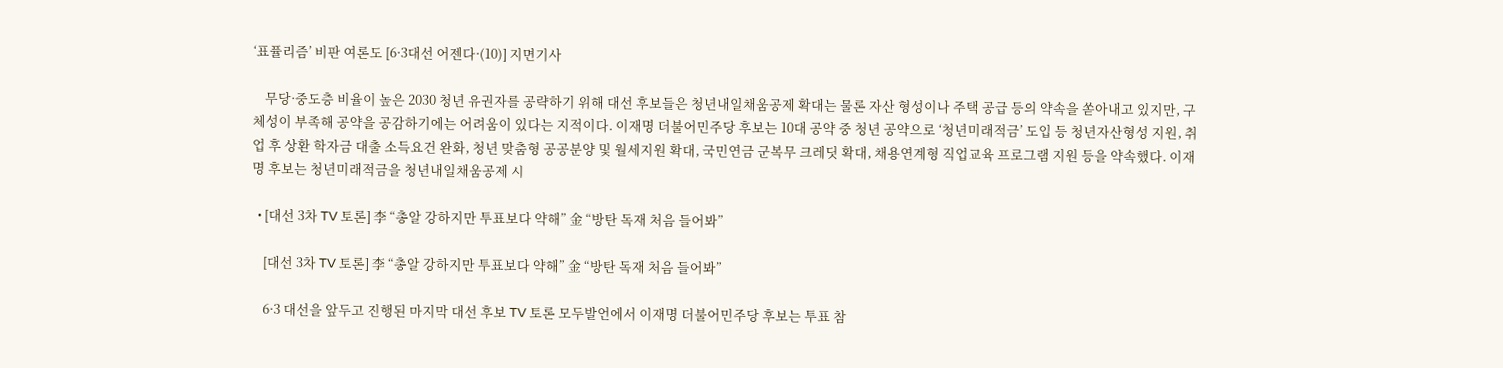‘표퓰리즘’ 비판 여론도 [6·3대선 어젠다·(10)] 지면기사

    무당·중도층 비율이 높은 2030 청년 유권자를 공략하기 위해 대선 후보들은 청년내일채움공제 확대는 물론 자산 형성이나 주택 공급 등의 약속을 쏟아내고 있지만, 구체성이 부족해 공약을 공감하기에는 어려움이 있다는 지적이다. 이재명 더불어민주당 후보는 10대 공약 중 청년 공약으로 ‘청년미래적금’ 도입 등 청년자산형성 지원, 취업 후 상환 학자금 대출 소득요건 완화, 청년 맞춤형 공공분양 및 월세지원 확대, 국민연금 군복무 크레딧 확대, 채용연계형 직업교육 프로그램 지원 등을 약속했다. 이재명 후보는 청년미래적금을 청년내일채움공제 시

  • [대선 3차 TV 토론] 李 “총알 강하지만 투표보다 약해” 金 “방탄 독재 처음 들어봐”

    [대선 3차 TV 토론] 李 “총알 강하지만 투표보다 약해” 金 “방탄 독재 처음 들어봐”

    6·3 대선을 앞두고 진행된 마지막 대선 후보 TV 토론 모두발언에서 이재명 더불어민주당 후보는 투표 참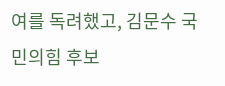여를 독려했고, 김문수 국민의힘 후보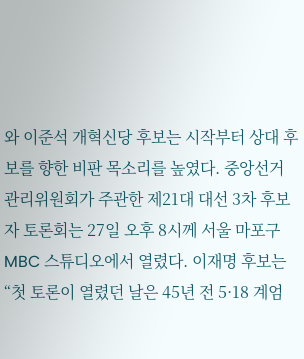와 이준석 개혁신당 후보는 시작부터 상대 후보를 향한 비판 목소리를 높였다. 중앙선거관리위원회가 주관한 제21대 대선 3차 후보자 토론회는 27일 오후 8시께 서울 마포구 MBC 스튜디오에서 열렸다. 이재명 후보는 “첫 토론이 열렸던 날은 45년 전 5·18 계엄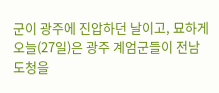군이 광주에 진압하던 날이고, 묘하게 오늘(27일)은 광주 계엄군들이 전남도청을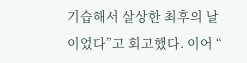기습해서 살상한 최후의 날이었다”고 회고했다. 이어 “